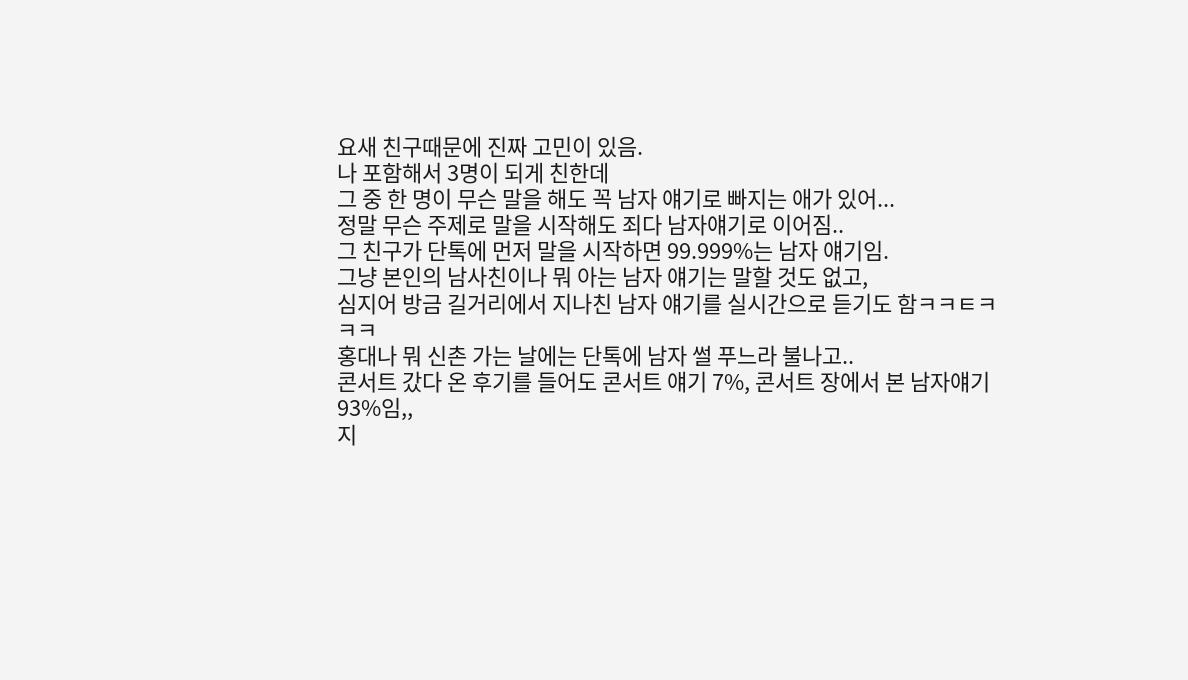요새 친구때문에 진짜 고민이 있음.
나 포함해서 3명이 되게 친한데
그 중 한 명이 무슨 말을 해도 꼭 남자 얘기로 빠지는 애가 있어...
정말 무슨 주제로 말을 시작해도 죄다 남자얘기로 이어짐..
그 친구가 단톡에 먼저 말을 시작하면 99.999%는 남자 얘기임.
그냥 본인의 남사친이나 뭐 아는 남자 얘기는 말할 것도 없고,
심지어 방금 길거리에서 지나친 남자 얘기를 실시간으로 듣기도 함ㅋㅋㅌㅋㅋㅋ
홍대나 뭐 신촌 가는 날에는 단톡에 남자 썰 푸느라 불나고..
콘서트 갔다 온 후기를 들어도 콘서트 얘기 7%, 콘서트 장에서 본 남자얘기 93%임,,
지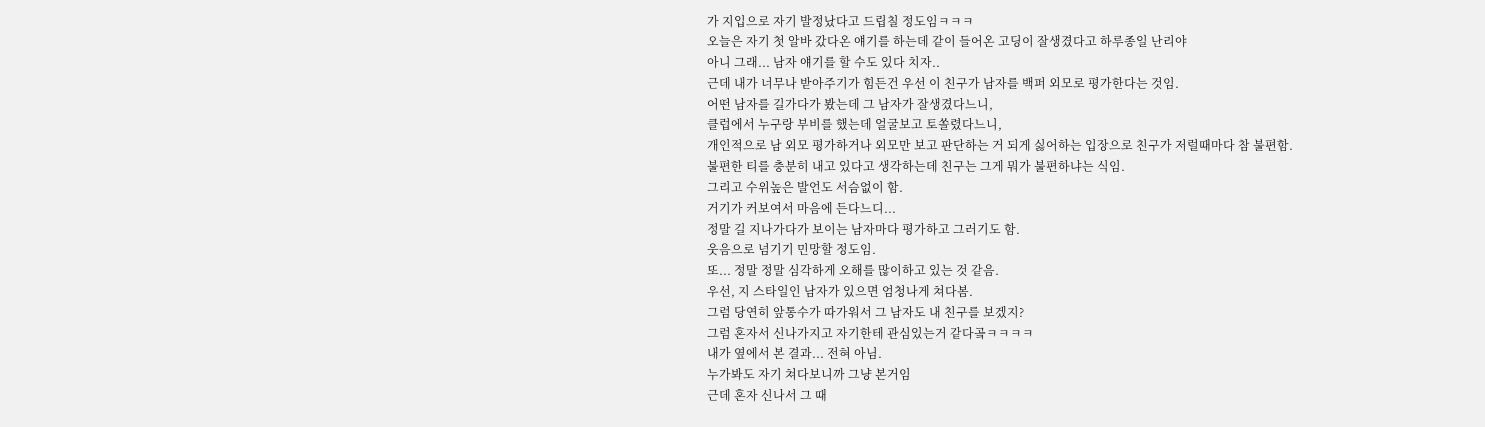가 지입으로 자기 발정났다고 드립칠 정도임ㅋㅋㅋ
오늘은 자기 첫 알바 갔다온 얘기를 하는데 같이 들어온 고딩이 잘생겼다고 하루종일 난리야
아니 그래... 남자 얘기를 할 수도 있다 치자..
근데 내가 너무나 받아주기가 힘든건 우선 이 친구가 남자를 백퍼 외모로 평가한다는 것임.
어떤 남자를 길가다가 봤는데 그 남자가 잘생겼다느니,
클럽에서 누구랑 부비를 했는데 얼굴보고 토쏠렸다느니,
개인적으로 남 외모 평가하거나 외모만 보고 판단하는 거 되게 싫어하는 입장으로 친구가 저럴때마다 참 불편함.
불편한 티를 충분히 내고 있다고 생각하는데 친구는 그게 뭐가 불편하냐는 식임.
그리고 수위높은 발언도 서슴없이 함.
거기가 커보여서 마음에 든다느디...
정말 길 지나가다가 보이는 남자마다 평가하고 그러기도 함.
웃음으로 넘기기 민망할 정도임.
또... 정말 정말 심각하게 오해를 많이하고 있는 것 같음.
우선, 지 스타일인 남자가 있으면 엄청나게 쳐다봄.
그럼 당연히 앞통수가 따가워서 그 남자도 내 친구를 보겠지?
그럼 혼자서 신나가지고 자기한테 관심있는거 같다곸ㅋㅋㅋㅋ
내가 옆에서 본 결과... 전혀 아님.
누가봐도 자기 쳐다보니까 그냥 본거임
근데 혼자 신나서 그 때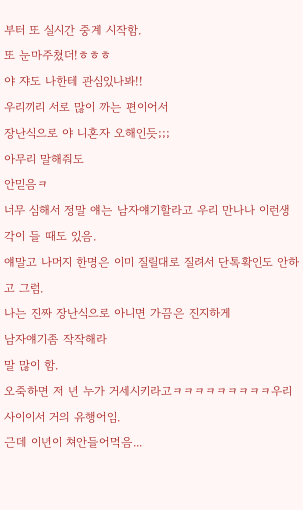부터 또 실시간 중계 시작함.
또 눈마주쳤더!ㅎㅎㅎ
야 쟈도 나한테 관심있나봐!!
우리끼리 서로 많이 까는 편이어서
장난식으로 야 니혼자 오해인듯;;;
아무리 말해줘도
안믿음ㅋ
너무 심해서 정말 얘는 남자얘기할라고 우리 만나나 이런생각이 들 때도 있음.
얘말고 나머지 한명은 이미 질릴대로 질려서 단톡확인도 안하고 그럼.
나는 진짜 장난식으로 아니면 가끔은 진지하게
남자얘기좀 작작해라
말 많이 함.
오죽하면 저 년 누가 거세시키라고ㅋㅋㅋㅋㅋㅋㅋㅋㅋ우리 사이이서 거의 유행어임.
근데 이년이 쳐안들어먹음...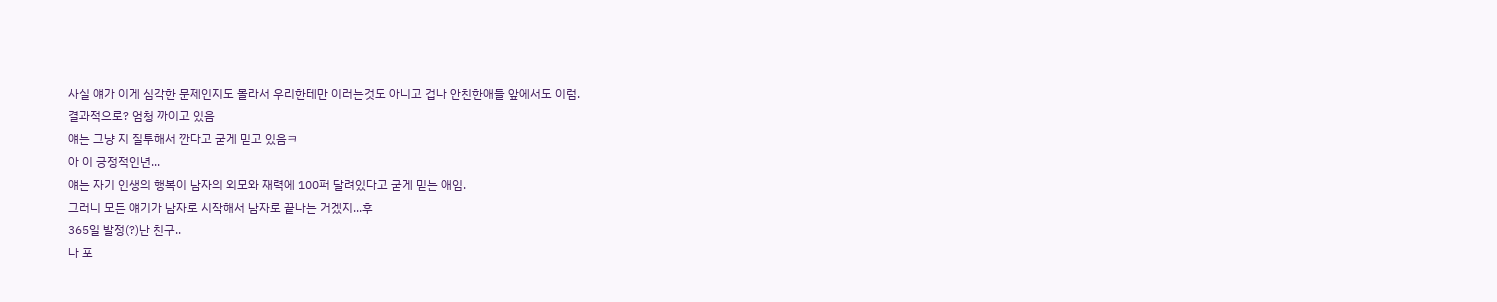사실 얘가 이게 심각한 문제인지도 몰라서 우리한테만 이러는것도 아니고 겁나 안친한애들 앞에서도 이럼.
결과적으로? 엄청 까이고 있음
얘는 그냥 지 질투해서 깐다고 굳게 믿고 있음ㅋ
아 이 긍정적인년...
얘는 자기 인생의 행복이 남자의 외모와 재력에 100퍼 달려있다고 굳게 믿는 애임.
그러니 모든 얘기가 남자로 시작해서 남자로 끝나는 거겠지...후
365일 발정(?)난 친구..
나 포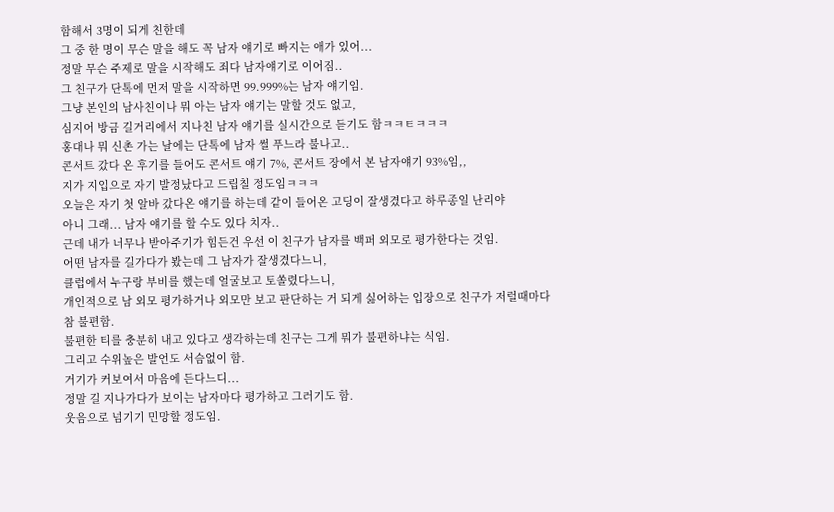함해서 3명이 되게 친한데
그 중 한 명이 무슨 말을 해도 꼭 남자 얘기로 빠지는 애가 있어...
정말 무슨 주제로 말을 시작해도 죄다 남자얘기로 이어짐..
그 친구가 단톡에 먼저 말을 시작하면 99.999%는 남자 얘기임.
그냥 본인의 남사친이나 뭐 아는 남자 얘기는 말할 것도 없고,
심지어 방금 길거리에서 지나친 남자 얘기를 실시간으로 듣기도 함ㅋㅋㅌㅋㅋㅋ
홍대나 뭐 신촌 가는 날에는 단톡에 남자 썰 푸느라 불나고..
콘서트 갔다 온 후기를 들어도 콘서트 얘기 7%, 콘서트 장에서 본 남자얘기 93%임,,
지가 지입으로 자기 발정났다고 드립칠 정도임ㅋㅋㅋ
오늘은 자기 첫 알바 갔다온 얘기를 하는데 같이 들어온 고딩이 잘생겼다고 하루종일 난리야
아니 그래... 남자 얘기를 할 수도 있다 치자..
근데 내가 너무나 받아주기가 힘든건 우선 이 친구가 남자를 백퍼 외모로 평가한다는 것임.
어떤 남자를 길가다가 봤는데 그 남자가 잘생겼다느니,
클럽에서 누구랑 부비를 했는데 얼굴보고 토쏠렸다느니,
개인적으로 남 외모 평가하거나 외모만 보고 판단하는 거 되게 싫어하는 입장으로 친구가 저럴때마다 참 불편함.
불편한 티를 충분히 내고 있다고 생각하는데 친구는 그게 뭐가 불편하냐는 식임.
그리고 수위높은 발언도 서슴없이 함.
거기가 커보여서 마음에 든다느디...
정말 길 지나가다가 보이는 남자마다 평가하고 그러기도 함.
웃음으로 넘기기 민망할 정도임.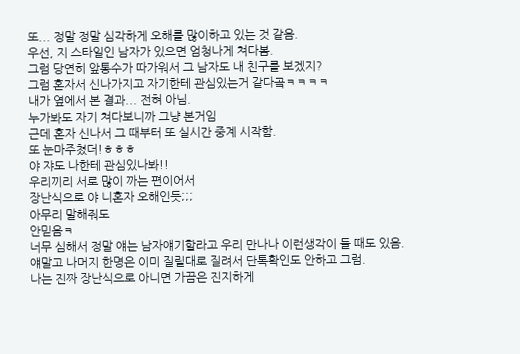또... 정말 정말 심각하게 오해를 많이하고 있는 것 같음.
우선, 지 스타일인 남자가 있으면 엄청나게 쳐다봄.
그럼 당연히 앞통수가 따가워서 그 남자도 내 친구를 보겠지?
그럼 혼자서 신나가지고 자기한테 관심있는거 같다곸ㅋㅋㅋㅋ
내가 옆에서 본 결과... 전혀 아님.
누가봐도 자기 쳐다보니까 그냥 본거임
근데 혼자 신나서 그 때부터 또 실시간 중계 시작함.
또 눈마주쳤더!ㅎㅎㅎ
야 쟈도 나한테 관심있나봐!!
우리끼리 서로 많이 까는 편이어서
장난식으로 야 니혼자 오해인듯;;;
아무리 말해줘도
안믿음ㅋ
너무 심해서 정말 얘는 남자얘기할라고 우리 만나나 이런생각이 들 때도 있음.
얘말고 나머지 한명은 이미 질릴대로 질려서 단톡확인도 안하고 그럼.
나는 진짜 장난식으로 아니면 가끔은 진지하게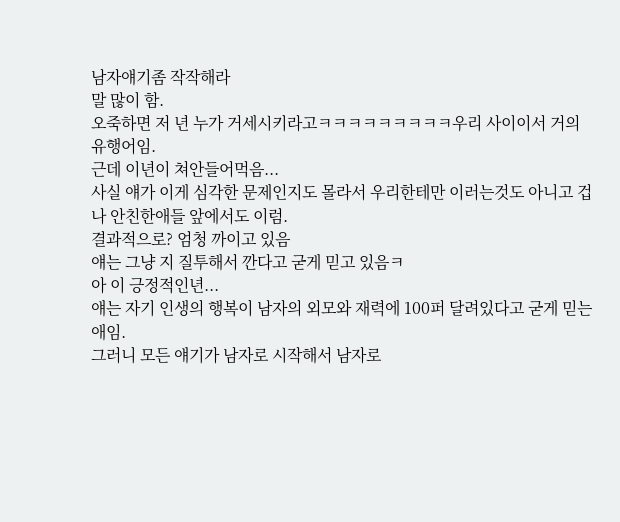남자얘기좀 작작해라
말 많이 함.
오죽하면 저 년 누가 거세시키라고ㅋㅋㅋㅋㅋㅋㅋㅋㅋ우리 사이이서 거의 유행어임.
근데 이년이 쳐안들어먹음...
사실 얘가 이게 심각한 문제인지도 몰라서 우리한테만 이러는것도 아니고 겁나 안친한애들 앞에서도 이럼.
결과적으로? 엄청 까이고 있음
얘는 그냥 지 질투해서 깐다고 굳게 믿고 있음ㅋ
아 이 긍정적인년...
얘는 자기 인생의 행복이 남자의 외모와 재력에 100퍼 달려있다고 굳게 믿는 애임.
그러니 모든 얘기가 남자로 시작해서 남자로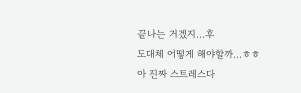끝나는 거겠지...후
도대체 어떻게 해야할까...ㅎㅎ
아 진짜 스트레스다